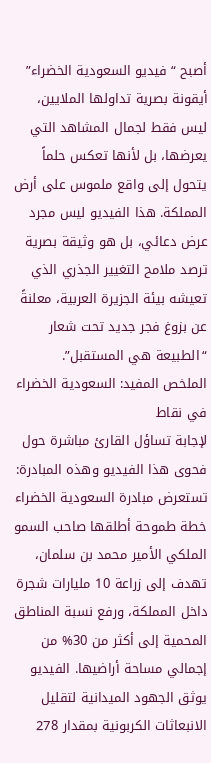أصبح “فيديو السعودية الخضراء” أيقونة بصرية تداولها الملايين، ليس فقط لجمال المشاهد التي يعرضها، بل لأنها تعكس حلماً يتحول إلى واقع ملموس على أرض المملكة. هذا الفيديو ليس مجرد عرض دعائي، بل هو وثيقة بصرية ترصد ملامح التغيير الجذري الذي تعيشه بيئة الجزيرة العربية، معلنةً عن بزوغ فجر جديد تحت شعار “الطبيعة هي المستقبل”.
الملخص المفيد: السعودية الخضراء في نقاط
لإجابة تساؤل القارئ مباشرة حول فحوى هذا الفيديو وهذه المبادرة: تستعرض مبادرة السعودية الخضراء خطة طموحة أطلقها صاحب السمو الملكي الأمير محمد بن سلمان، تهدف إلى زراعة 10 مليارات شجرة داخل المملكة، ورفع نسبة المناطق المحمية إلى أكثر من 30% من إجمالي مساحة أراضيها. الفيديو يوثق الجهود الميدانية لتقليل الانبعاثات الكربونية بمقدار 278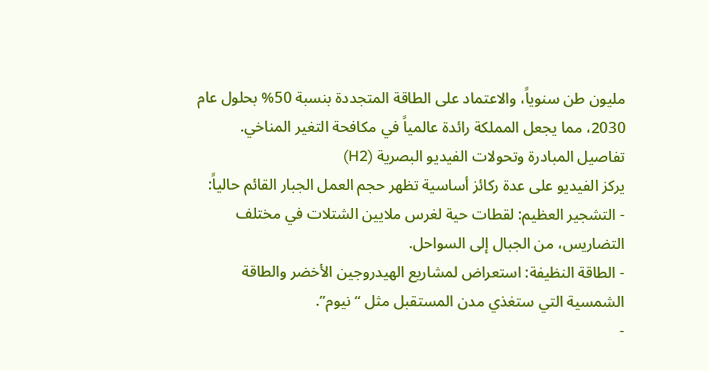مليون طن سنوياً، والاعتماد على الطاقة المتجددة بنسبة 50% بحلول عام 2030، مما يجعل المملكة رائدة عالمياً في مكافحة التغير المناخي.
تفاصيل المبادرة وتحولات الفيديو البصرية (H2)
يركز الفيديو على عدة ركائز أساسية تظهر حجم العمل الجبار القائم حالياً:
- التشجير العظيم: لقطات حية لغرس ملايين الشتلات في مختلف التضاريس، من الجبال إلى السواحل.
- الطاقة النظيفة: استعراض لمشاريع الهيدروجين الأخضر والطاقة الشمسية التي ستغذي مدن المستقبل مثل “نيوم”.
-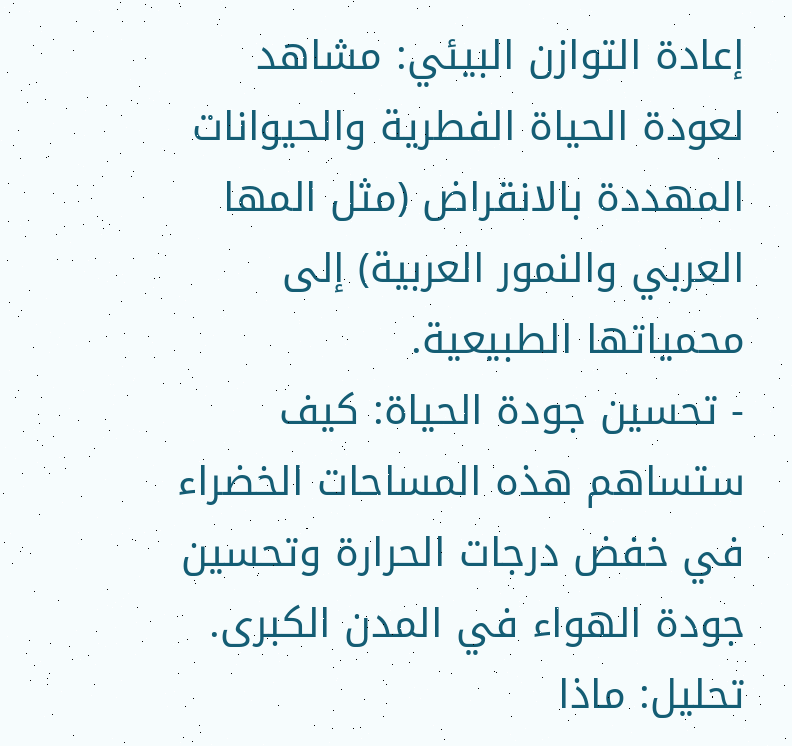إعادة التوازن البيئي: مشاهد لعودة الحياة الفطرية والحيوانات المهددة بالانقراض (مثل المها العربي والنمور العربية) إلى محمياتها الطبيعية.
- تحسين جودة الحياة: كيف ستساهم هذه المساحات الخضراء في خفض درجات الحرارة وتحسين جودة الهواء في المدن الكبرى.
تحليل: ماذا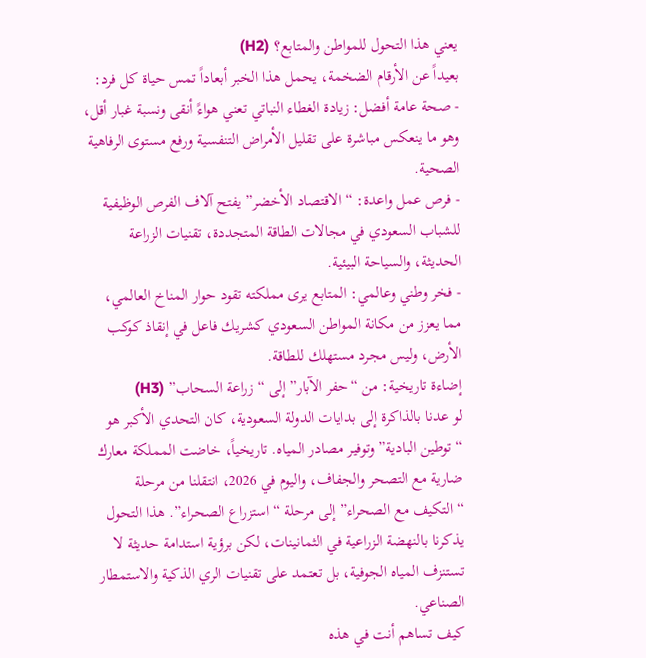يعني هذا التحول للمواطن والمتابع؟ (H2)
بعيداً عن الأرقام الضخمة، يحمل هذا الخبر أبعاداً تمس حياة كل فرد:
- صحة عامة أفضل: زيادة الغطاء النباتي تعني هواءً أنقى ونسبة غبار أقل، وهو ما ينعكس مباشرة على تقليل الأمراض التنفسية ورفع مستوى الرفاهية الصحية.
- فرص عمل واعدة: “الاقتصاد الأخضر” يفتح آلاف الفرص الوظيفية للشباب السعودي في مجالات الطاقة المتجددة، تقنيات الزراعة الحديثة، والسياحة البيئية.
- فخر وطني وعالمي: المتابع يرى مملكته تقود حوار المناخ العالمي، مما يعزز من مكانة المواطن السعودي كشريك فاعل في إنقاذ كوكب الأرض، وليس مجرد مستهلك للطاقة.
إضاءة تاريخية: من “حفر الآبار” إلى “زراعة السحاب” (H3)
لو عدنا بالذاكرة إلى بدايات الدولة السعودية، كان التحدي الأكبر هو “توطين البادية” وتوفير مصادر المياه. تاريخياً، خاضت المملكة معارك ضارية مع التصحر والجفاف، واليوم في 2026، انتقلنا من مرحلة “التكيف مع الصحراء” إلى مرحلة “استزراع الصحراء”. هذا التحول يذكرنا بالنهضة الزراعية في الثمانينات، لكن برؤية استدامة حديثة لا تستنزف المياه الجوفية، بل تعتمد على تقنيات الري الذكية والاستمطار الصناعي.
كيف تساهم أنت في هذه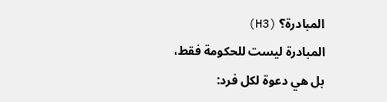المبادرة؟ (H3)
المبادرة ليست للحكومة فقط، بل هي دعوة لكل فرد: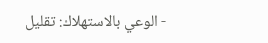- الوعي بالاستهلاك: تقليل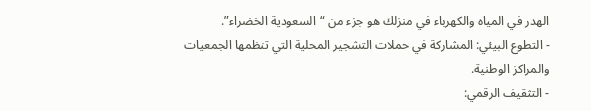الهدر في المياه والكهرباء في منزلك هو جزء من “السعودية الخضراء”.
- التطوع البيئي: المشاركة في حملات التشجير المحلية التي تنظمها الجمعيات والمراكز الوطنية.
- التثقيف الرقمي: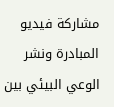مشاركة فيديو المبادرة ونشر الوعي البيئي بين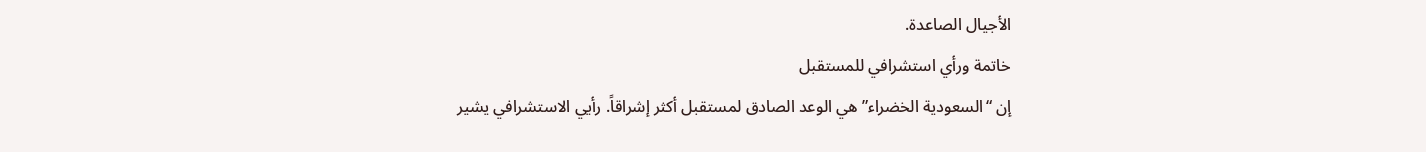الأجيال الصاعدة.
خاتمة ورأي استشرافي للمستقبل
إن “السعودية الخضراء” هي الوعد الصادق لمستقبل أكثر إشراقاً. رأيي الاستشرافي يشير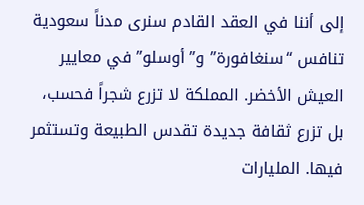إلى أننا في العقد القادم سنرى مدناً سعودية تنافس “سنغافورة” و”أوسلو” في معايير العيش الأخضر. المملكة لا تزرع شجراً فحسب، بل تزرع ثقافة جديدة تقدس الطبيعة وتستثمر فيها. المليارات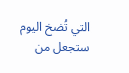التي تُضخ اليوم ستجعل من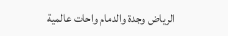الرياض وجدة والدمام واحات عالمية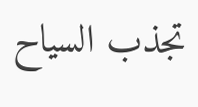تجذب السياح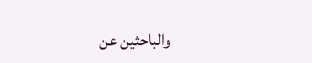والباحثين عن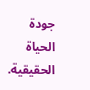جودة الحياة الحقيقية.